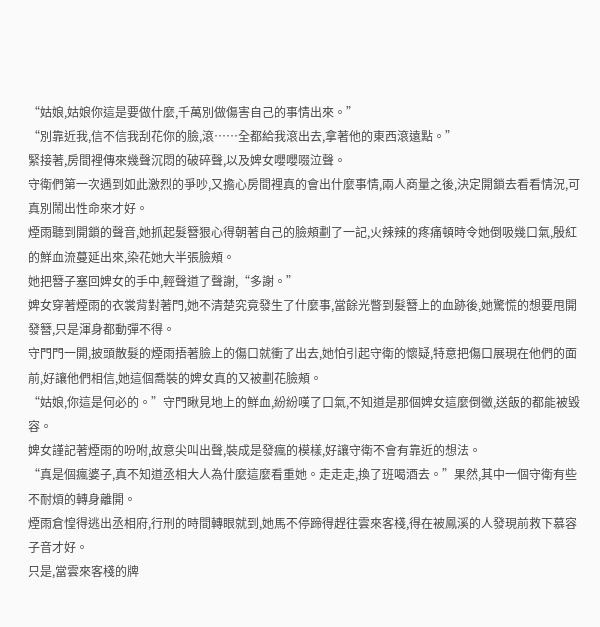“姑娘,姑娘你這是要做什麼,千萬別做傷害自己的事情出來。”
“別靠近我,信不信我刮花你的臉,滾……全都給我滾出去,拿著他的東西滾遠點。”
緊接著,房間裡傳來幾聲沉悶的破碎聲,以及婢女嚶嚶啜泣聲。
守衛們第一次遇到如此激烈的爭吵,又擔心房間裡真的會出什麼事情,兩人商量之後,決定開鎖去看看情況,可真別鬧出性命來才好。
煙雨聽到開鎖的聲音,她抓起髮簪狠心得朝著自己的臉頰劃了一記,火辣辣的疼痛頓時令她倒吸幾口氣,殷紅的鮮血流蔓延出來,染花她大半張臉頰。
她把簪子塞回婢女的手中,輕聲道了聲謝,“多謝。”
婢女穿著煙雨的衣裳背對著門,她不清楚究竟發生了什麼事,當餘光瞥到髮簪上的血跡後,她驚慌的想要甩開發簪,只是渾身都動彈不得。
守門門一開,披頭散髮的煙雨捂著臉上的傷口就衝了出去,她怕引起守衛的懷疑,特意把傷口展現在他們的面前,好讓他們相信,她這個喬裝的婢女真的又被劃花臉頰。
“姑娘,你這是何必的。”守門瞅見地上的鮮血,紛紛嘆了口氣,不知道是那個婢女這麼倒黴,送飯的都能被毀容。
婢女謹記著煙雨的吩咐,故意尖叫出聲,裝成是發瘋的模樣,好讓守衛不會有靠近的想法。
“真是個瘋婆子,真不知道丞相大人為什麼這麼看重她。走走走,換了班喝酒去。”果然,其中一個守衛有些不耐煩的轉身離開。
煙雨倉惶得逃出丞相府,行刑的時間轉眼就到,她馬不停蹄得趕往雲來客棧,得在被鳳溪的人發現前救下慕容子音才好。
只是,當雲來客棧的牌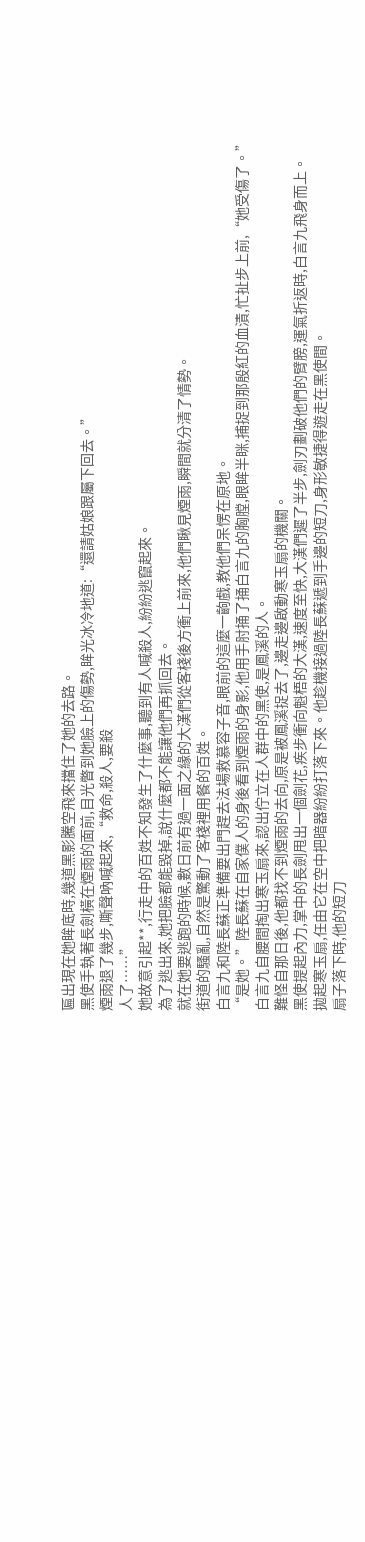匾出現在她眸底時,幾道黑影騰空飛來擋住了她的去路。
黑使手執著長劍橫在煙雨的面前,目光瞥到她臉上的傷勢,眸光冰冷地道:“還請姑娘跟屬下回去。”
煙雨退了幾步,嘶聲吶喊起來,“救命,殺人,要殺
人了……”
她故意引起**,行走中的百姓不知發生了什麼事,聽到有人喊殺人,紛紛逃竄起來。
為了逃出來,她把臉都能毀掉,說什麼都不能讓他們再抓回去。
就在她要逃跑的時候,數日前有過一面之緣的大漢們從客棧後方衝上前來,他們瞅見煙雨,瞬間就分清了情勢。
街道的騷亂,自然是驚動了客棧裡用餐的百姓。
白言九和陸長蘇正準備要出門趕去法場救慕容子音,眼前的這麼一齣戲,教他們呆愣在原地。
“是她。”陸長蘇在自家僕人的身後看到煙雨的身影,他用手肘捅了捅白言九的胸膛,眼眸半眯,捕捉到那殷紅的血漬,忙扯步上前,“她受傷了。”
白言九自腰間掏出寒玉扇來,認出佇立在人群中的黑使,是鳳溪的人。
難怪自那日後,他都找不到煙雨的去向,原是被鳳溪捉去了,邊走邊啟動寒玉扇的機關。
黑使提起內力,掌中的長劍甩出一個劍花,疾步衝向魁梧的大漢,速度至快,大漢們遲了半步,劍刃劃破他們的臂膀,運氣折返時,白言九飛身而上。
拋起寒玉扇,任由它在空中把暗器紛紛打落下來。他趁機接過陸長蘇遞到手邊的短刀,身形敏捷得遊走在黑使間。
扇子落下時,他的短刀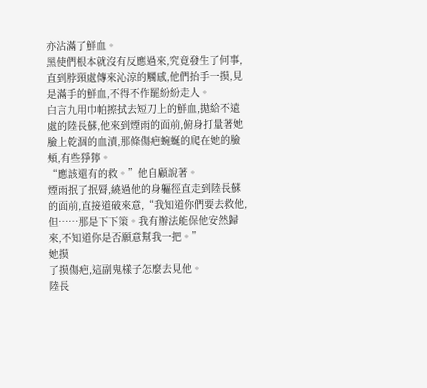亦沾滿了鮮血。
黑使們根本就沒有反應過來,究竟發生了何事,直到脖頸處傳來沁涼的觸感,他們抬手一摸,見是滿手的鮮血,不得不作罷紛紛走人。
白言九用巾帕擦拭去短刀上的鮮血,拋給不遠處的陸長蘇,他來到煙雨的面前,俯身打量著她臉上乾涸的血漬,那條傷疤蜿蜒的爬在她的臉頰,有些猙獰。
“應該還有的救。”他自顧說著。
煙雨抿了抿脣,繞過他的身軀徑直走到陸長蘇的面前,直接道破來意,“我知道你們要去救他,但……那是下下策。我有辦法能保他安然歸來,不知道你是否願意幫我一把。”
她摸
了摸傷疤,這副鬼樣子怎麼去見他。
陸長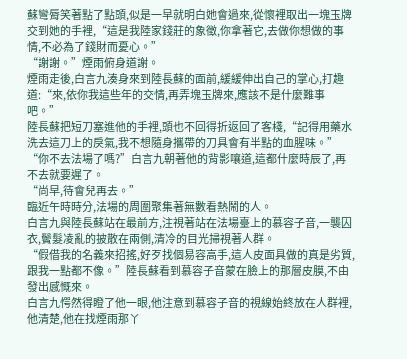蘇彎脣笑著點了點頭,似是一早就明白她會過來,從懷裡取出一塊玉牌交到她的手裡,“這是我陸家錢莊的象徵,你拿著它,去做你想做的事情,不必為了錢財而憂心。”
“謝謝。”煙雨俯身道謝。
煙雨走後,白言九湊身來到陸長蘇的面前,緩緩伸出自己的掌心,打趣道:“來,依你我這些年的交情,再弄塊玉牌來,應該不是什麼難事吧。”
陸長蘇把短刀塞進他的手裡,頭也不回得折返回了客棧,“記得用藥水洗去這刀上的戾氣,我不想隨身攜帶的刀具會有半點的血腥味。”
“你不去法場了嗎?”白言九朝著他的背影嚷道,這都什麼時辰了,再不去就要遲了。
“尚早,待會兒再去。”
臨近午時時分,法場的周圍聚集著無數看熱鬧的人。
白言九與陸長蘇站在最前方,注視著站在法場臺上的慕容子音,一襲囚衣,鬢髮凌亂的披散在兩側,清冷的目光掃視著人群。
“假借我的名義來招搖,好歹找個易容高手,這人皮面具做的真是劣質,跟我一點都不像。”陸長蘇看到慕容子音蒙在臉上的那層皮膜,不由發出感慨來。
白言九愕然得瞪了他一眼,他注意到慕容子音的視線始終放在人群裡,他清楚,他在找煙雨那丫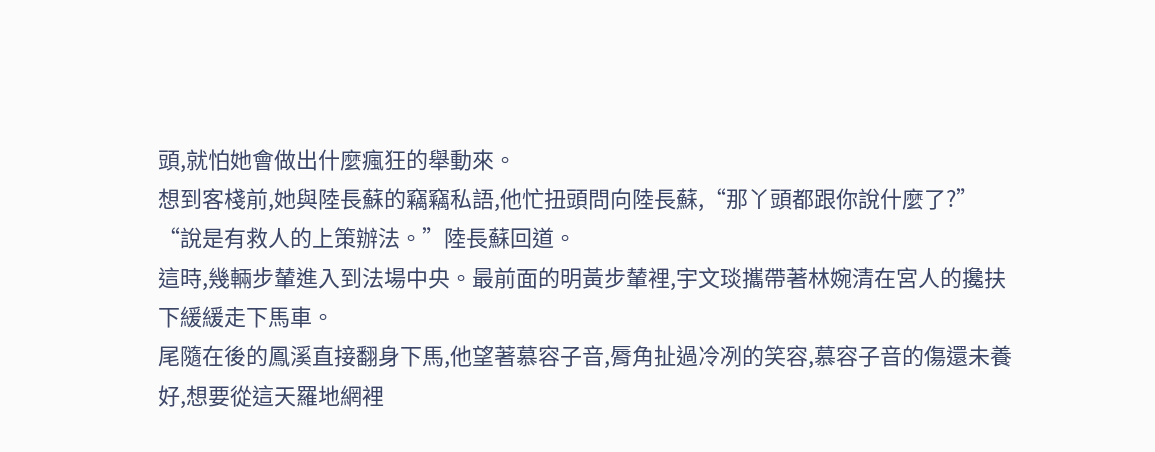頭,就怕她會做出什麼瘋狂的舉動來。
想到客棧前,她與陸長蘇的竊竊私語,他忙扭頭問向陸長蘇,“那丫頭都跟你說什麼了?”
“說是有救人的上策辦法。”陸長蘇回道。
這時,幾輛步輦進入到法場中央。最前面的明黃步輦裡,宇文琰攜帶著林婉清在宮人的攙扶下緩緩走下馬車。
尾隨在後的鳳溪直接翻身下馬,他望著慕容子音,脣角扯過冷冽的笑容,慕容子音的傷還未養好,想要從這天羅地網裡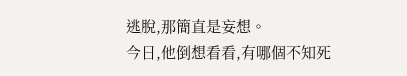逃脫,那簡直是妄想。
今日,他倒想看看,有哪個不知死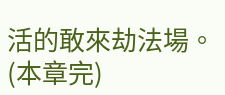活的敢來劫法場。
(本章完)